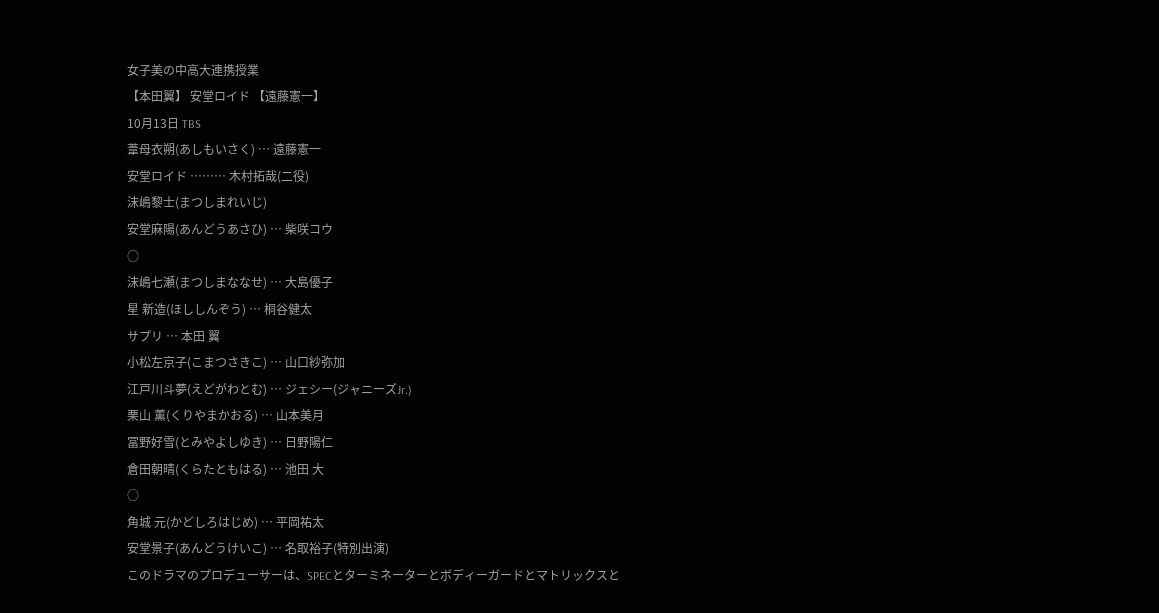女子美の中高大連携授業
【本田翼】 安堂ロイド 【遠藤憲一】
10月13日 TBS
葦母衣朔(あしもいさく) … 遠藤憲一
安堂ロイド ……… 木村拓哉(二役)
沫嶋黎士(まつしまれいじ)
安堂麻陽(あんどうあさひ) … 柴咲コウ
○
沫嶋七瀬(まつしまななせ) … 大島優子
星 新造(ほししんぞう) … 桐谷健太
サプリ … 本田 翼
小松左京子(こまつさきこ) … 山口紗弥加
江戸川斗夢(えどがわとむ) … ジェシー(ジャニーズJr.)
栗山 薫(くりやまかおる) … 山本美月
冨野好雪(とみやよしゆき) … 日野陽仁
倉田朝晴(くらたともはる) … 池田 大
○
角城 元(かどしろはじめ) … 平岡祐太
安堂景子(あんどうけいこ) … 名取裕子(特別出演)
このドラマのプロデューサーは、SPECとターミネーターとボディーガードとマトリックスと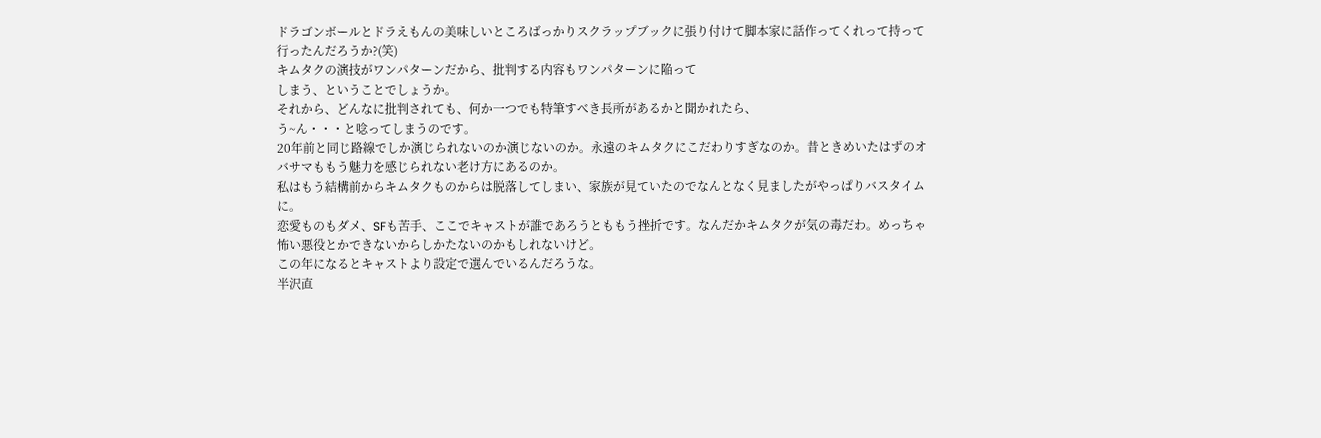ドラゴンボールとドラえもんの美味しいところばっかりスクラップブックに張り付けて脚本家に話作ってくれって持って行ったんだろうか?(笑)
キムタクの演技がワンパターンだから、批判する内容もワンパターンに陥って
しまう、ということでしょうか。
それから、どんなに批判されても、何か一つでも特筆すべき長所があるかと聞かれたら、
う~ん・・・と唸ってしまうのです。
20年前と同じ路線でしか演じられないのか演じないのか。永遠のキムタクにこだわりすぎなのか。昔ときめいたはずのオバサマももう魅力を感じられない老け方にあるのか。
私はもう結構前からキムタクものからは脱落してしまい、家族が見ていたのでなんとなく見ましたがやっぱりバスタイムに。
恋愛ものもダメ、SFも苦手、ここでキャストが誰であろうとももう挫折です。なんだかキムタクが気の毒だわ。めっちゃ怖い悪役とかできないからしかたないのかもしれないけど。
この年になるとキャストより設定で選んでいるんだろうな。
半沢直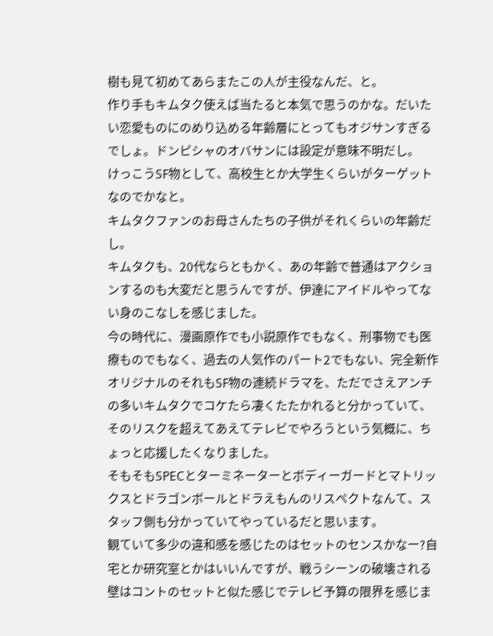樹も見て初めてあらまたこの人が主役なんだ、と。
作り手もキムタク使えば当たると本気で思うのかな。だいたい恋愛ものにのめり込める年齢層にとってもオジサンすぎるでしょ。ドンピシャのオバサンには設定が意味不明だし。
けっこうSF物として、高校生とか大学生くらいがターゲットなのでかなと。
キムタクファンのお母さんたちの子供がそれくらいの年齢だし。
キムタクも、20代ならともかく、あの年齢で普通はアクションするのも大変だと思うんですが、伊達にアイドルやってない身のこなしを感じました。
今の時代に、漫画原作でも小説原作でもなく、刑事物でも医療ものでもなく、過去の人気作のパート2でもない、完全新作オリジナルのそれもSF物の連続ドラマを、ただでさえアンチの多いキムタクでコケたら凄くたたかれると分かっていて、そのリスクを超えてあえてテレビでやろうという気概に、ちょっと応援したくなりました。
そもそもSPECとターミネーターとボディーガードとマトリックスとドラゴンボールとドラえもんのリスペクトなんて、スタッフ側も分かっていてやっているだと思います。
観ていて多少の違和感を感じたのはセットのセンスかなー?自宅とか研究室とかはいいんですが、戦うシーンの破壊される壁はコントのセットと似た感じでテレビ予算の限界を感じま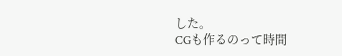した。
CGも作るのって時間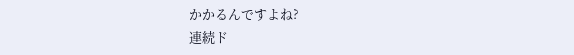かかるんですよね?
連続ド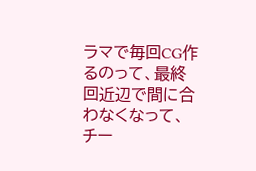ラマで毎回CG作るのって、最終回近辺で間に合わなくなって、チー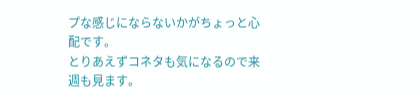プな感じにならないかがちょっと心配です。
とりあえずコネタも気になるので来週も見ます。